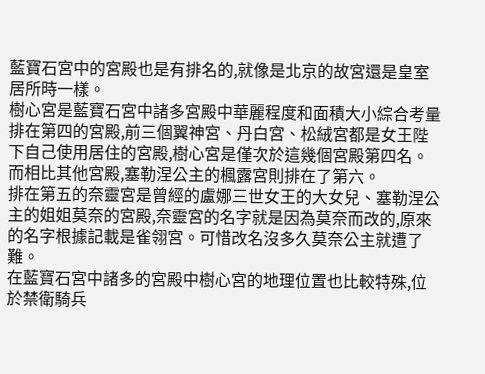藍寶石宮中的宮殿也是有排名的,就像是北京的故宮還是皇室居所時一樣。
樹心宮是藍寶石宮中諸多宮殿中華麗程度和面積大小綜合考量排在第四的宮殿,前三個翼神宮、丹白宮、松絨宮都是女王陛下自己使用居住的宮殿,樹心宮是僅次於這幾個宮殿第四名。
而相比其他宮殿,塞勒涅公主的楓露宮則排在了第六。
排在第五的奈靈宮是曾經的盧娜三世女王的大女兒、塞勒涅公主的姐姐莫奈的宮殿,奈靈宮的名字就是因為莫奈而改的,原來的名字根據記載是雀翎宮。可惜改名沒多久莫奈公主就遭了難。
在藍寶石宮中諸多的宮殿中樹心宮的地理位置也比較特殊,位於禁衛騎兵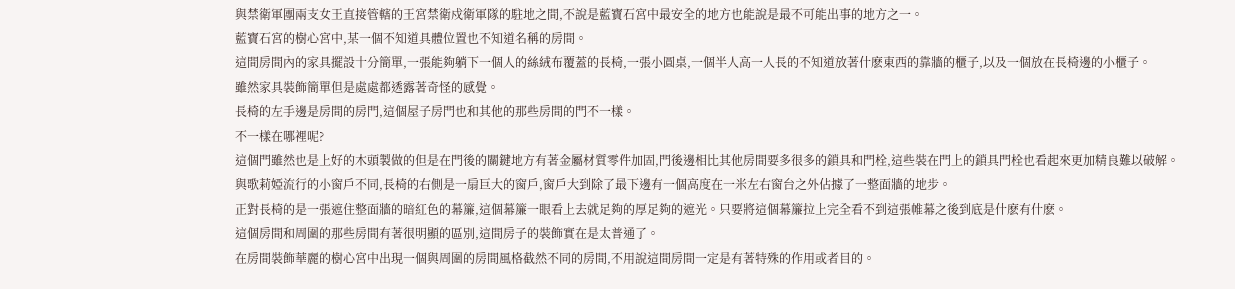與禁衛軍團兩支女王直接管轄的王宮禁衛戍衛軍隊的駐地之間,不說是藍寶石宮中最安全的地方也能說是最不可能出事的地方之一。
藍寶石宮的樹心宮中,某一個不知道具體位置也不知道名稱的房間。
這間房間內的家具擺設十分簡單,一張能夠躺下一個人的絲絨布覆蓋的長椅,一張小圓桌,一個半人高一人長的不知道放著什麽東西的靠牆的櫃子,以及一個放在長椅邊的小櫃子。
雖然家具裝飾簡單但是處處都透露著奇怪的感覺。
長椅的左手邊是房間的房門,這個屋子房門也和其他的那些房間的門不一樣。
不一樣在哪裡呢?
這個門雖然也是上好的木頭製做的但是在門後的關鍵地方有著金屬材質零件加固,門後邊相比其他房間要多很多的鎖具和門栓,這些裝在門上的鎖具門栓也看起來更加精良難以破解。
與歌莉婭流行的小窗戶不同,長椅的右側是一扇巨大的窗戶,窗戶大到除了最下邊有一個高度在一米左右窗台之外佔據了一整面牆的地步。
正對長椅的是一張遮住整面牆的暗紅色的幕簾,這個幕簾一眼看上去就足夠的厚足夠的遮光。只要將這個幕簾拉上完全看不到這張帷幕之後到底是什麽有什麽。
這個房間和周圍的那些房間有著很明顯的區別,這間房子的裝飾實在是太普通了。
在房間裝飾華麗的樹心宮中出現一個與周圍的房間風格截然不同的房間,不用說這間房間一定是有著特殊的作用或者目的。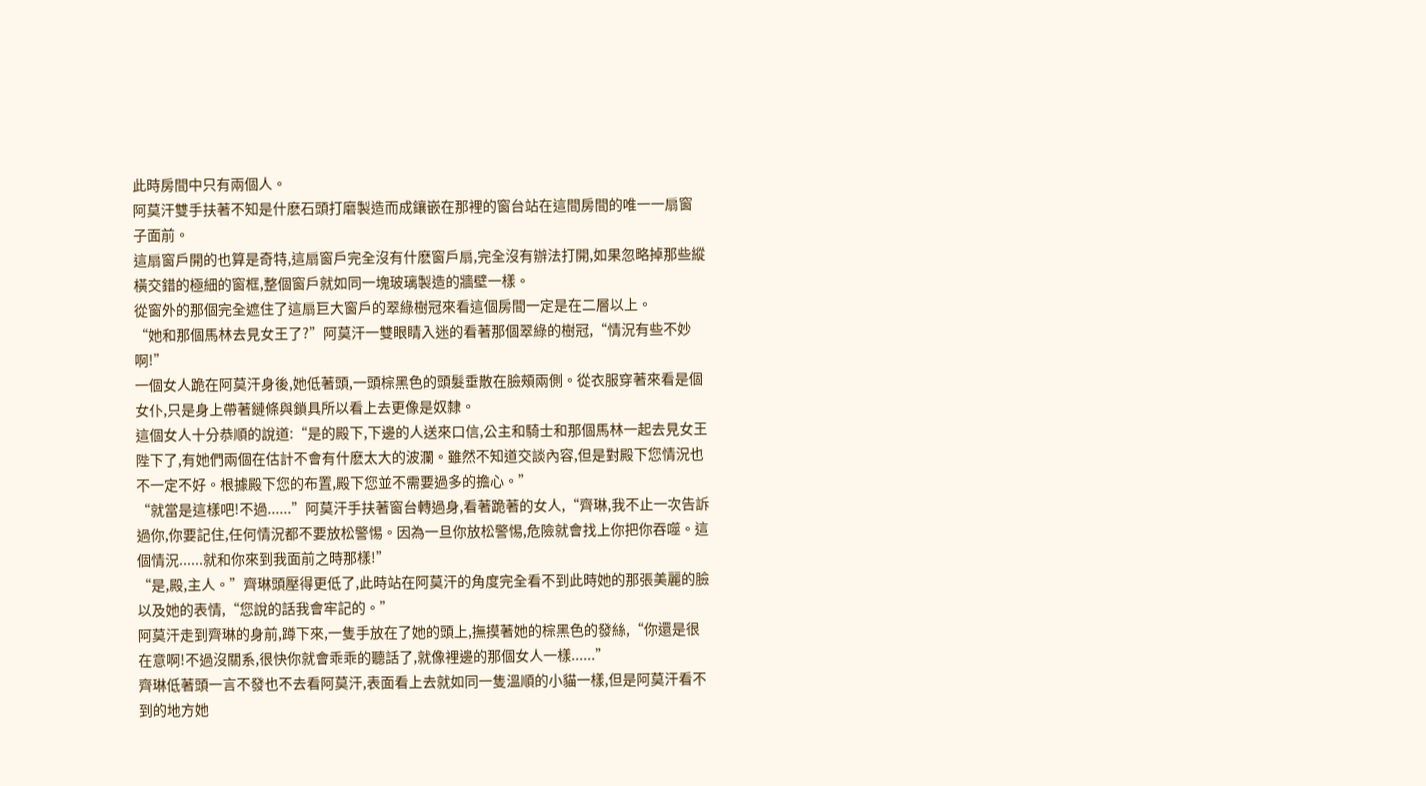此時房間中只有兩個人。
阿莫汗雙手扶著不知是什麽石頭打磨製造而成鑲嵌在那裡的窗台站在這間房間的唯一一扇窗子面前。
這扇窗戶開的也算是奇特,這扇窗戶完全沒有什麽窗戶扇,完全沒有辦法打開,如果忽略掉那些縱橫交錯的極細的窗框,整個窗戶就如同一塊玻璃製造的牆壁一樣。
從窗外的那個完全遮住了這扇巨大窗戶的翠綠樹冠來看這個房間一定是在二層以上。
“她和那個馬林去見女王了?”阿莫汗一雙眼睛入迷的看著那個翠綠的樹冠,“情況有些不妙啊!”
一個女人跪在阿莫汗身後,她低著頭,一頭棕黑色的頭髮垂散在臉頰兩側。從衣服穿著來看是個女仆,只是身上帶著鏈條與鎖具所以看上去更像是奴隸。
這個女人十分恭順的說道:“是的殿下,下邊的人送來口信,公主和騎士和那個馬林一起去見女王陛下了,有她們兩個在估計不會有什麽太大的波瀾。雖然不知道交談內容,但是對殿下您情況也不一定不好。根據殿下您的布置,殿下您並不需要過多的擔心。”
“就當是這樣吧!不過......”阿莫汗手扶著窗台轉過身,看著跪著的女人,“齊琳,我不止一次告訴過你,你要記住,任何情況都不要放松警惕。因為一旦你放松警惕,危險就會找上你把你吞噬。這個情況......就和你來到我面前之時那樣!”
“是,殿,主人。”齊琳頭壓得更低了,此時站在阿莫汗的角度完全看不到此時她的那張美麗的臉以及她的表情,“您說的話我會牢記的。”
阿莫汗走到齊琳的身前,蹲下來,一隻手放在了她的頭上,撫摸著她的棕黑色的發絲,“你還是很在意啊!不過沒關系,很快你就會乖乖的聽話了,就像裡邊的那個女人一樣......”
齊琳低著頭一言不發也不去看阿莫汗,表面看上去就如同一隻溫順的小貓一樣,但是阿莫汗看不到的地方她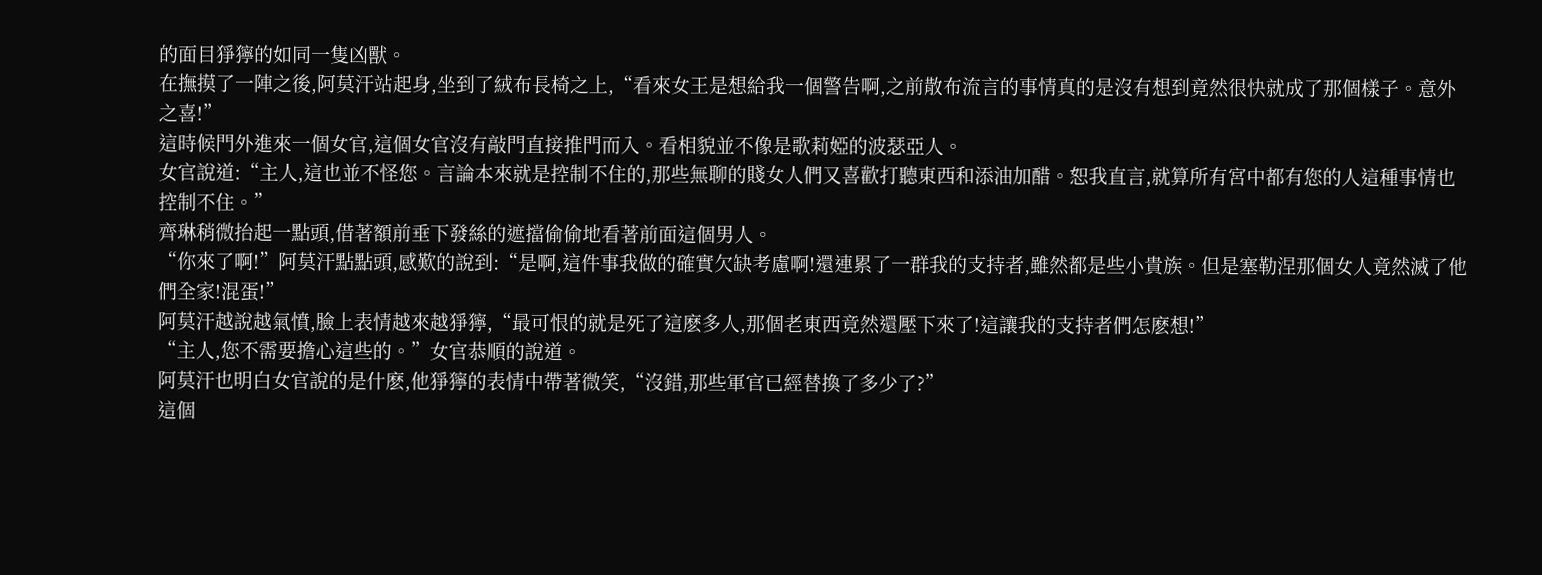的面目猙獰的如同一隻凶獸。
在撫摸了一陣之後,阿莫汗站起身,坐到了絨布長椅之上,“看來女王是想給我一個警告啊,之前散布流言的事情真的是沒有想到竟然很快就成了那個樣子。意外之喜!”
這時候門外進來一個女官,這個女官沒有敲門直接推門而入。看相貌並不像是歌莉婭的波瑟亞人。
女官說道:“主人,這也並不怪您。言論本來就是控制不住的,那些無聊的賤女人們又喜歡打聽東西和添油加醋。恕我直言,就算所有宮中都有您的人這種事情也控制不住。”
齊琳稍微抬起一點頭,借著額前垂下發絲的遮擋偷偷地看著前面這個男人。
“你來了啊!”阿莫汗點點頭,感歎的說到:“是啊,這件事我做的確實欠缺考慮啊!還連累了一群我的支持者,雖然都是些小貴族。但是塞勒涅那個女人竟然滅了他們全家!混蛋!”
阿莫汗越說越氣憤,臉上表情越來越猙獰,“最可恨的就是死了這麽多人,那個老東西竟然還壓下來了!這讓我的支持者們怎麽想!”
“主人,您不需要擔心這些的。”女官恭順的說道。
阿莫汗也明白女官說的是什麽,他猙獰的表情中帶著微笑,“沒錯,那些軍官已經替換了多少了?”
這個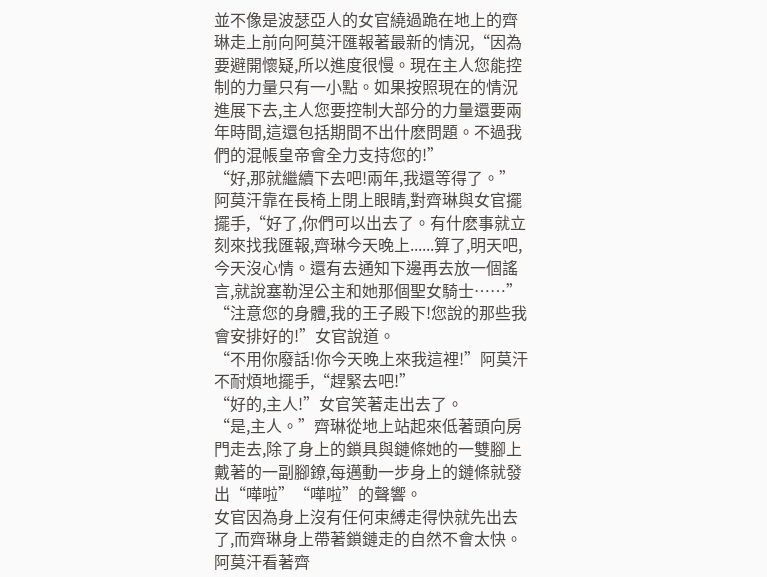並不像是波瑟亞人的女官繞過跪在地上的齊琳走上前向阿莫汗匯報著最新的情況,“因為要避開懷疑,所以進度很慢。現在主人您能控制的力量只有一小點。如果按照現在的情況進展下去,主人您要控制大部分的力量還要兩年時間,這還包括期間不出什麽問題。不過我們的混帳皇帝會全力支持您的!”
“好,那就繼續下去吧!兩年,我還等得了。”阿莫汗靠在長椅上閉上眼睛,對齊琳與女官擺擺手,“好了,你們可以出去了。有什麽事就立刻來找我匯報,齊琳今天晚上......算了,明天吧,今天沒心情。還有去通知下邊再去放一個謠言,就說塞勒涅公主和她那個聖女騎士……”
“注意您的身體,我的王子殿下!您說的那些我會安排好的!”女官說道。
“不用你廢話!你今天晚上來我這裡!”阿莫汗不耐煩地擺手,“趕緊去吧!”
“好的,主人!”女官笑著走出去了。
“是,主人。”齊琳從地上站起來低著頭向房門走去,除了身上的鎖具與鏈條她的一雙腳上戴著的一副腳鐐,每邁動一步身上的鏈條就發出“嘩啦”“嘩啦”的聲響。
女官因為身上沒有任何束縛走得快就先出去了,而齊琳身上帶著鎖鏈走的自然不會太快。
阿莫汗看著齊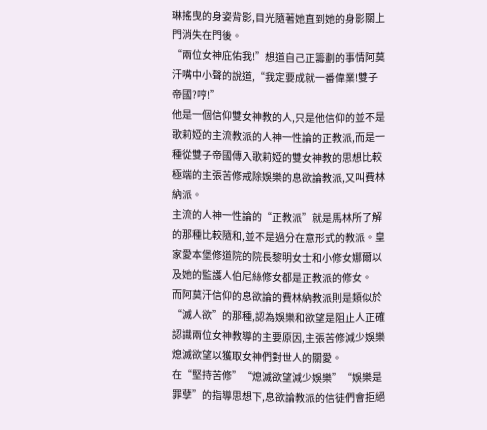琳搖曳的身姿背影,目光隨著她直到她的身影關上門消失在門後。
“兩位女神庇佑我!”想道自己正籌劃的事情阿莫汗嘴中小聲的說道,“我定要成就一番偉業!雙子帝國?哼!”
他是一個信仰雙女神教的人,只是他信仰的並不是歌莉婭的主流教派的人神一性論的正教派,而是一種從雙子帝國傳入歌莉婭的雙女神教的思想比較極端的主張苦修戒除娛樂的息欲論教派,又叫費林納派。
主流的人神一性論的“正教派”就是馬林所了解的那種比較隨和,並不是過分在意形式的教派。皇家愛本堡修道院的院長黎明女士和小修女娜爾以及她的監護人伯尼絲修女都是正教派的修女。
而阿莫汗信仰的息欲論的費林納教派則是類似於“滅人欲”的那種,認為娛樂和欲望是阻止人正確認識兩位女神教導的主要原因,主張苦修減少娛樂熄滅欲望以獲取女神們對世人的關愛。
在“堅持苦修”“熄滅欲望減少娛樂”“娛樂是罪孽”的指導思想下,息欲論教派的信徒們會拒絕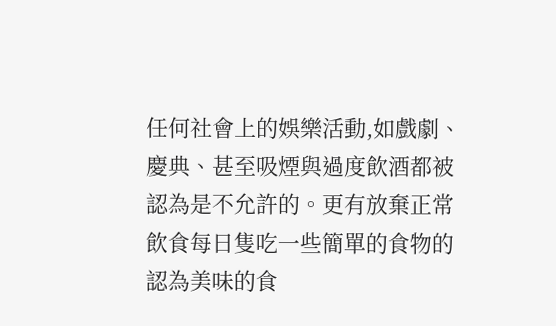任何社會上的娛樂活動,如戲劇、慶典、甚至吸煙與過度飲酒都被認為是不允許的。更有放棄正常飲食每日隻吃一些簡單的食物的認為美味的食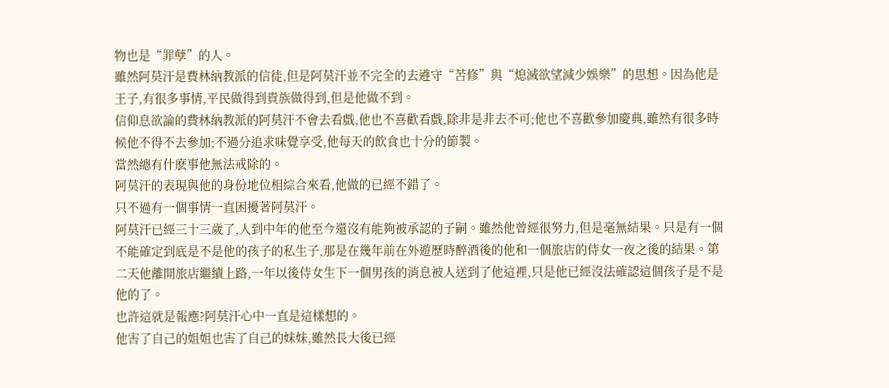物也是“罪孽”的人。
雖然阿莫汗是費林納教派的信徒,但是阿莫汗並不完全的去遵守“苦修”與“熄滅欲望減少娛樂”的思想。因為他是王子,有很多事情,平民做得到貴族做得到,但是他做不到。
信仰息欲論的費林納教派的阿莫汗不會去看戲,他也不喜歡看戲,除非是非去不可;他也不喜歡參加慶典,雖然有很多時候他不得不去參加;不過分追求味覺享受,他每天的飲食也十分的節製。
當然總有什麽事他無法戒除的。
阿莫汗的表現與他的身份地位相綜合來看,他做的已經不錯了。
只不過有一個事情一直困擾著阿莫汗。
阿莫汗已經三十三歲了,人到中年的他至今還沒有能夠被承認的子嗣。雖然他曾經很努力,但是毫無結果。只是有一個不能確定到底是不是他的孩子的私生子,那是在幾年前在外遊歷時醉酒後的他和一個旅店的侍女一夜之後的結果。第二天他離開旅店繼續上路,一年以後侍女生下一個男孩的消息被人送到了他這裡,只是他已經沒法確認這個孩子是不是他的了。
也許這就是報應?阿莫汗心中一直是這樣想的。
他害了自己的姐姐也害了自己的妹妹,雖然長大後已經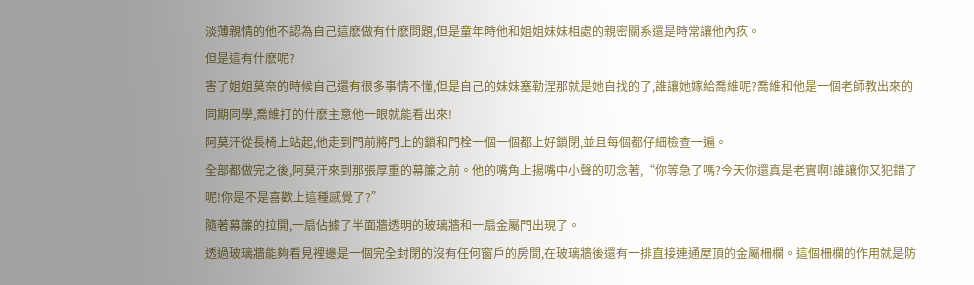淡薄親情的他不認為自己這麽做有什麽問題,但是童年時他和姐姐妹妹相處的親密關系還是時常讓他內疚。
但是這有什麽呢?
害了姐姐莫奈的時候自己還有很多事情不懂,但是自己的妹妹塞勒涅那就是她自找的了,誰讓她嫁給喬維呢?喬維和他是一個老師教出來的同期同學,喬維打的什麽主意他一眼就能看出來!
阿莫汗從長椅上站起,他走到門前將門上的鎖和門栓一個一個都上好鎖閉,並且每個都仔細檢查一遍。
全部都做完之後,阿莫汗來到那張厚重的幕簾之前。他的嘴角上揚嘴中小聲的叨念著,“你等急了嗎?今天你還真是老實啊!誰讓你又犯錯了呢!你是不是喜歡上這種感覺了?”
隨著幕簾的拉開,一扇佔據了半面牆透明的玻璃牆和一扇金屬門出現了。
透過玻璃牆能夠看見裡邊是一個完全封閉的沒有任何窗戶的房間,在玻璃牆後還有一排直接連通屋頂的金屬柵欄。這個柵欄的作用就是防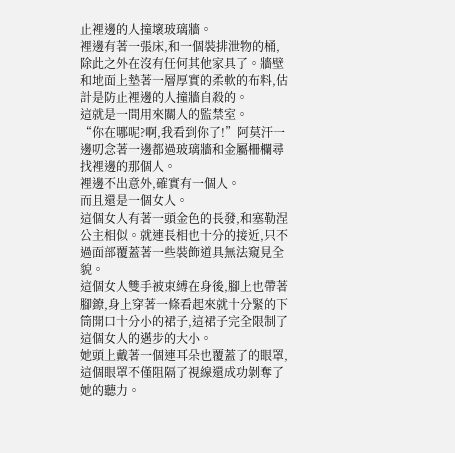止裡邊的人撞壞玻璃牆。
裡邊有著一張床,和一個裝排泄物的桶,除此之外在沒有任何其他家具了。牆壁和地面上墊著一層厚實的柔軟的布料,估計是防止裡邊的人撞牆自殺的。
這就是一間用來關人的監禁室。
“你在哪呢?啊,我看到你了!”阿莫汗一邊叨念著一邊都過玻璃牆和金屬柵欄尋找裡邊的那個人。
裡邊不出意外,確實有一個人。
而且還是一個女人。
這個女人有著一頭金色的長發,和塞勒涅公主相似。就連長相也十分的接近,只不過面部覆蓋著一些裝飾道具無法窺見全貌。
這個女人雙手被束縛在身後,腳上也帶著腳鐐,身上穿著一條看起來就十分緊的下筒開口十分小的裙子,這裙子完全限制了這個女人的邁步的大小。
她頭上戴著一個連耳朵也覆蓋了的眼罩,這個眼罩不僅阻隔了視線還成功剝奪了她的聽力。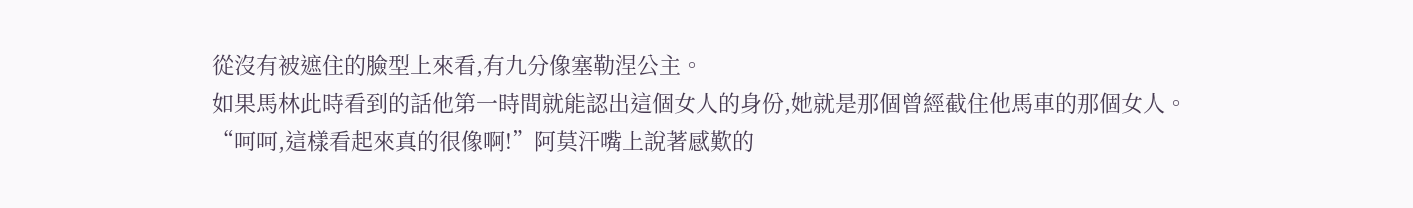從沒有被遮住的臉型上來看,有九分像塞勒涅公主。
如果馬林此時看到的話他第一時間就能認出這個女人的身份,她就是那個曾經截住他馬車的那個女人。
“呵呵,這樣看起來真的很像啊!”阿莫汗嘴上說著感歎的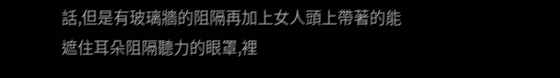話,但是有玻璃牆的阻隔再加上女人頭上帶著的能遮住耳朵阻隔聽力的眼罩,裡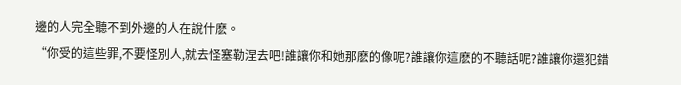邊的人完全聽不到外邊的人在說什麽。
“你受的這些罪,不要怪別人,就去怪塞勒涅去吧!誰讓你和她那麽的像呢?誰讓你這麽的不聽話呢?誰讓你還犯錯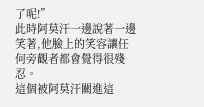了呢!”
此時阿莫汗一邊說著一邊笑著,他臉上的笑容讓任何旁觀者都會覺得很殘忍。
這個被阿莫汗關進這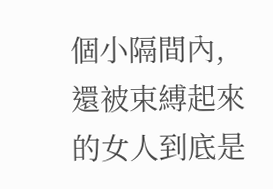個小隔間內,還被束縛起來的女人到底是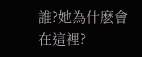誰?她為什麽會在這裡?